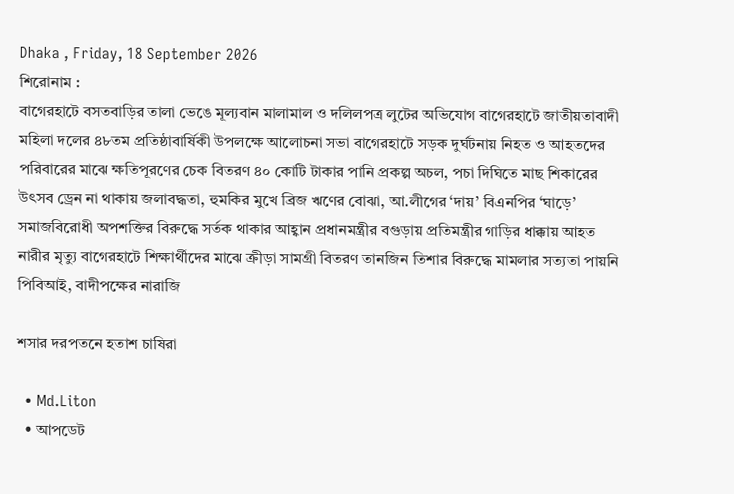Dhaka , Friday, 18 September 2026
শিরোনাম :
বাগেরহাটে বসতবাড়ির তালা ভেঙে মূল্যবান মালামাল ও দলিলপত্র লুটের অভিযোগ বাগেরহাটে জাতীয়তাবাদী মহিলা দলের ৪৮তম প্রতিষ্ঠাবার্ষিকী উপলক্ষে আলোচনা সভা বাগেরহাটে সড়ক দুর্ঘটনায় নিহত ও আহতদের পরিবারের মাঝে ক্ষতিপূরণের চেক বিতরণ ৪০ কোটি টাকার পানি প্রকল্প অচল, পচা দিঘিতে মাছ শিকারের উৎসব ড্রেন না থাকায় জলাবদ্ধতা, হুমকির মুখে ব্রিজ ঋণের বোঝা, আ.লীগের ‘দায়’ বিএনপির ‘ঘাড়ে’ সমাজবিরোধী অপশক্তির বিরুদ্ধে সর্তক থাকার আহ্বান প্রধানমন্ত্রীর বগুড়ায় প্রতিমন্ত্রীর গাড়ির ধাক্কায় আহত নারীর মৃত্যু বাগেরহাটে শিক্ষার্থীদের মাঝে ক্রীড়া সামগ্রী বিতরণ তানজিন তিশার বিরুদ্ধে মামলার সত্যতা পায়নি পিবিআই, বাদীপক্ষের নারাজি

শসার দরপতনে হতাশ চাষিরা

  • Md.Liton
  • আপডেট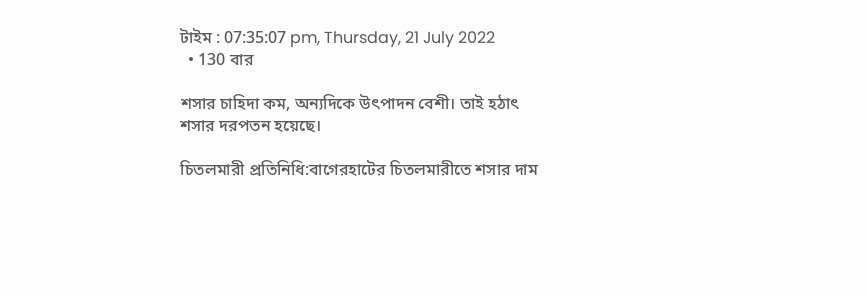টাইম : 07:35:07 pm, Thursday, 21 July 2022
  • 130 বার

শসার চাহিদা কম, অন্যদিকে উৎপাদন বেশী। তাই হঠাৎ শসার দরপতন হয়েছে।

চিতলমারী প্রতিনিধি:বাগেরহাটের চিতলমারীতে শসার দাম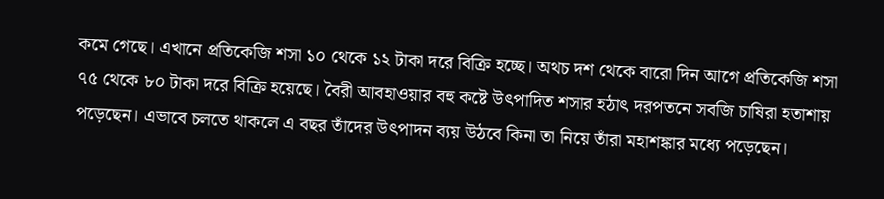কমে গেছে। এখানে প্রতিকেজি শসা ১০ থেকে ১২ টাকা দরে বিক্রি হচ্ছে। অথচ দশ থেকে বারো দিন আগে প্রতিকেজি শসা ৭৫ থেকে ৮০ টাকা দরে বিক্রি হয়েছে। বৈরী আবহাওয়ার বহু কষ্টে উৎপাদিত শসার হঠাৎ দরপতনে সবজি চাষিরা হতাশায় পড়েছেন। এভাবে চলতে থাকলে এ বছর তাঁদের উৎপাদন ব্যয় উঠবে কিনা তা নিয়ে তাঁরা মহাশঙ্কার মধ্যে পড়েছেন।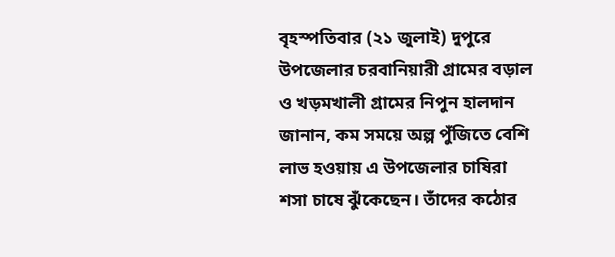বৃহস্পতিবার (২১ জুলাই) দুপুরে উপজেলার চরবানিয়ারী গ্রামের বড়াল ও খড়মখালী গ্রামের নিপুন হালদান জানান, কম সময়ে অল্প পুঁজিতে বেশি লাভ হওয়ায় এ উপজেলার চাষিরা শসা চাষে ঝুঁকেছেন। তাঁদের কঠোর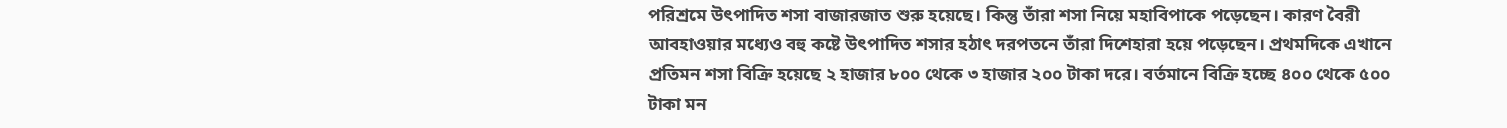পরিশ্রমে উৎপাদিত শসা বাজারজাত শুরু হয়েছে। কিন্তু তাঁরা শসা নিয়ে মহাবিপাকে পড়েছেন। কারণ বৈরী আবহাওয়ার মধ্যেও বহু কষ্টে উৎপাদিত শসার হঠাৎ দরপতনে তাঁরা দিশেহারা হয়ে পড়েছেন। প্রথমদিকে এখানে প্রতিমন শসা বিক্রি হয়েছে ২ হাজার ৮০০ থেকে ৩ হাজার ২০০ টাকা দরে। বর্তমানে বিক্রি হচ্ছে ৪০০ থেকে ৫০০ টাকা মন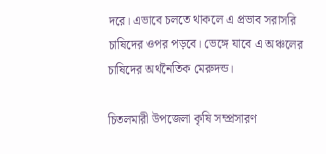দরে। এভাবে চলতে থাকলে এ প্রভাব সরাসরি চাষিদের ওপর পড়বে। ভেঙ্গে যাবে এ অঞ্চলের চাষিদের অর্থনৈতিক মেরুদন্ড।

চিতলমারী উপজেলা কৃষি সম্প্রসারণ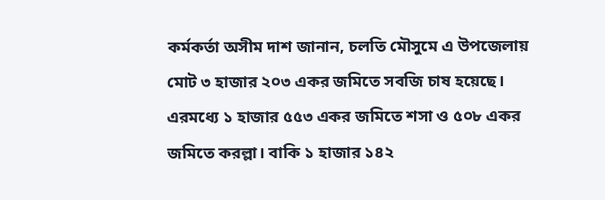কর্মকর্তা অসীম দাশ জানান, চলতি মৌসুমে এ উপজেলায় মোট ৩ হাজার ২০৩ একর জমিতে সবজি চাষ হয়েছে। এরমধ্যে ১ হাজার ৫৫৩ একর জমিতে শসা ও ৫০৮ একর জমিতে করল্লা। বাকি ১ হাজার ১৪২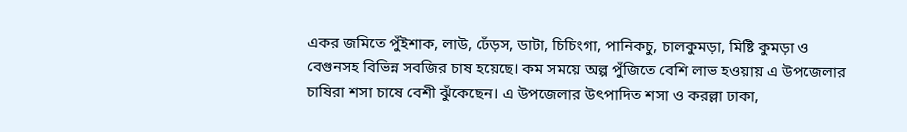একর জমিতে পুঁইশাক, লাউ, ঢেঁড়স, ডাটা, চিচিংগা, পানিকচু, চালকুমড়া, মিষ্টি কুমড়া ও বেগুনসহ বিভিন্ন সবজির চাষ হয়েছে। কম সময়ে অল্প পুঁজিতে বেশি লাভ হওয়ায় এ উপজেলার চাষিরা শসা চাষে বেশী ঝুঁকেছেন। এ উপজেলার উৎপাদিত শসা ও করল্লা ঢাকা,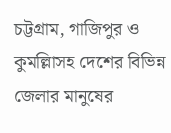চট্টগ্রাম, গাজিপুর ও কুমল্লিাসহ দেশের বিভিন্ন জেলার মানুষের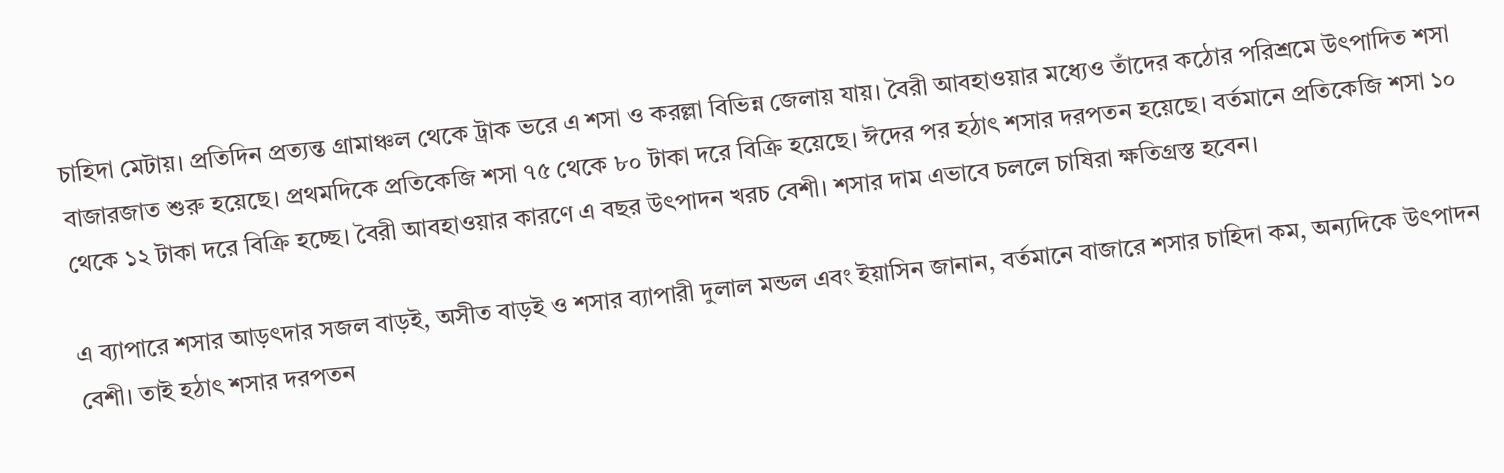চাহিদা মেটায়। প্রতিদিন প্রত্যন্ত গ্রামাঞ্চল থেকে ট্রাক ভরে এ শসা ও করল্লা বিভিন্ন জেলায় যায়। বৈরী আবহাওয়ার মধ্যেও তাঁদের কঠোর পরিশ্রমে উৎপাদিত শসা বাজারজাত শুরু হয়েছে। প্রথমদিকে প্রতিকেজি শসা ৭৫ থেকে ৮০ টাকা দরে বিক্রি হয়েছে। ঈদের পর হঠাৎ শসার দরপতন হয়েছে। বর্তমানে প্রতিকেজি শসা ১০ থেকে ১২ টাকা দরে বিক্রি হচ্ছে। বৈরী আবহাওয়ার কারণে এ বছর উৎপাদন খরচ বেশী। শসার দাম এভাবে চললে চাষিরা ক্ষতিগ্রস্ত হবেন।

এ ব্যাপারে শসার আড়ৎদার সজল বাড়ই, অসীত বাড়ই ও শসার ব্যাপারী দুলাল মন্ডল এবং ইয়াসিন জানান, বর্তমানে বাজারে শসার চাহিদা কম, অন্যদিকে উৎপাদন বেশী। তাই হঠাৎ শসার দরপতন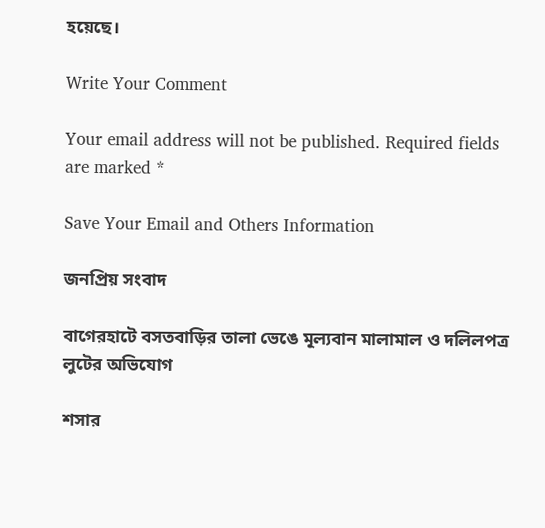হয়েছে।

Write Your Comment

Your email address will not be published. Required fields are marked *

Save Your Email and Others Information

জনপ্রিয় সংবাদ

বাগেরহাটে বসতবাড়ির তালা ভেঙে মূল্যবান মালামাল ও দলিলপত্র লুটের অভিযোগ

শসার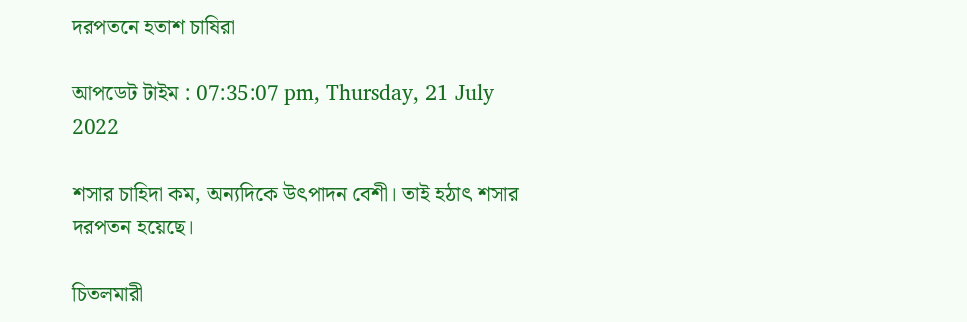দরপতনে হতাশ চাষিরা

আপডেট টাইম : 07:35:07 pm, Thursday, 21 July 2022

শসার চাহিদা কম, অন্যদিকে উৎপাদন বেশী। তাই হঠাৎ শসার দরপতন হয়েছে।

চিতলমারী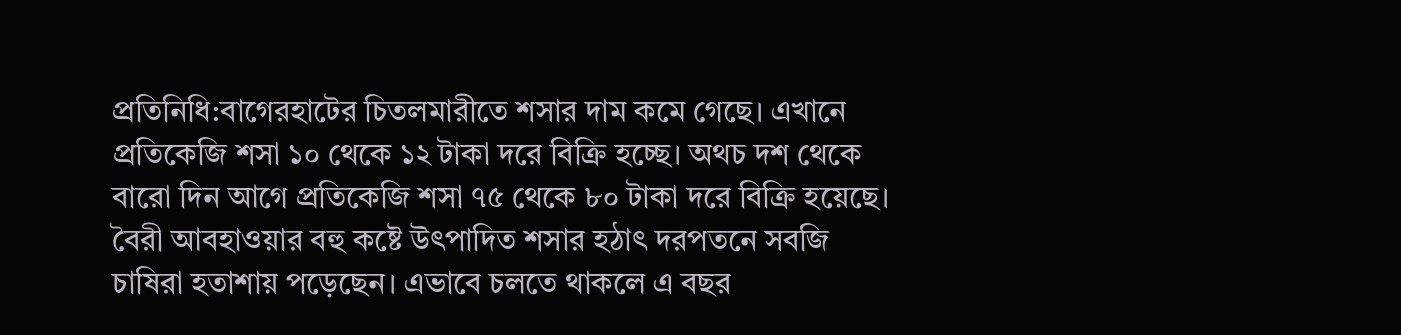প্রতিনিধি:বাগেরহাটের চিতলমারীতে শসার দাম কমে গেছে। এখানে প্রতিকেজি শসা ১০ থেকে ১২ টাকা দরে বিক্রি হচ্ছে। অথচ দশ থেকে বারো দিন আগে প্রতিকেজি শসা ৭৫ থেকে ৮০ টাকা দরে বিক্রি হয়েছে। বৈরী আবহাওয়ার বহু কষ্টে উৎপাদিত শসার হঠাৎ দরপতনে সবজি চাষিরা হতাশায় পড়েছেন। এভাবে চলতে থাকলে এ বছর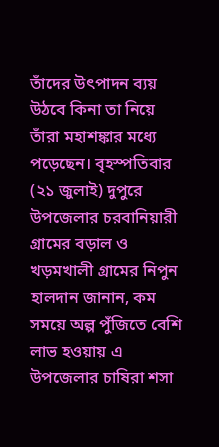তাঁদের উৎপাদন ব্যয় উঠবে কিনা তা নিয়ে তাঁরা মহাশঙ্কার মধ্যে পড়েছেন। বৃহস্পতিবার (২১ জুলাই) দুপুরে উপজেলার চরবানিয়ারী গ্রামের বড়াল ও খড়মখালী গ্রামের নিপুন হালদান জানান, কম সময়ে অল্প পুঁজিতে বেশি লাভ হওয়ায় এ উপজেলার চাষিরা শসা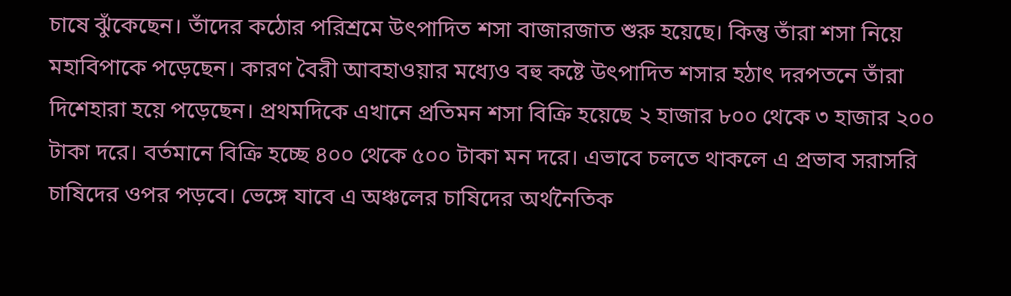চাষে ঝুঁকেছেন। তাঁদের কঠোর পরিশ্রমে উৎপাদিত শসা বাজারজাত শুরু হয়েছে। কিন্তু তাঁরা শসা নিয়ে মহাবিপাকে পড়েছেন। কারণ বৈরী আবহাওয়ার মধ্যেও বহু কষ্টে উৎপাদিত শসার হঠাৎ দরপতনে তাঁরা দিশেহারা হয়ে পড়েছেন। প্রথমদিকে এখানে প্রতিমন শসা বিক্রি হয়েছে ২ হাজার ৮০০ থেকে ৩ হাজার ২০০ টাকা দরে। বর্তমানে বিক্রি হচ্ছে ৪০০ থেকে ৫০০ টাকা মন দরে। এভাবে চলতে থাকলে এ প্রভাব সরাসরি চাষিদের ওপর পড়বে। ভেঙ্গে যাবে এ অঞ্চলের চাষিদের অর্থনৈতিক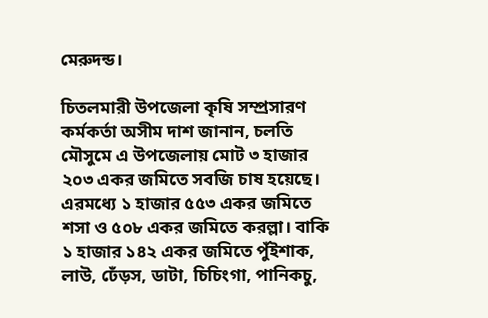মেরুদন্ড।

চিতলমারী উপজেলা কৃষি সম্প্রসারণ কর্মকর্তা অসীম দাশ জানান, চলতি মৌসুমে এ উপজেলায় মোট ৩ হাজার ২০৩ একর জমিতে সবজি চাষ হয়েছে। এরমধ্যে ১ হাজার ৫৫৩ একর জমিতে শসা ও ৫০৮ একর জমিতে করল্লা। বাকি ১ হাজার ১৪২ একর জমিতে পুঁইশাক, লাউ, ঢেঁড়স, ডাটা, চিচিংগা, পানিকচু,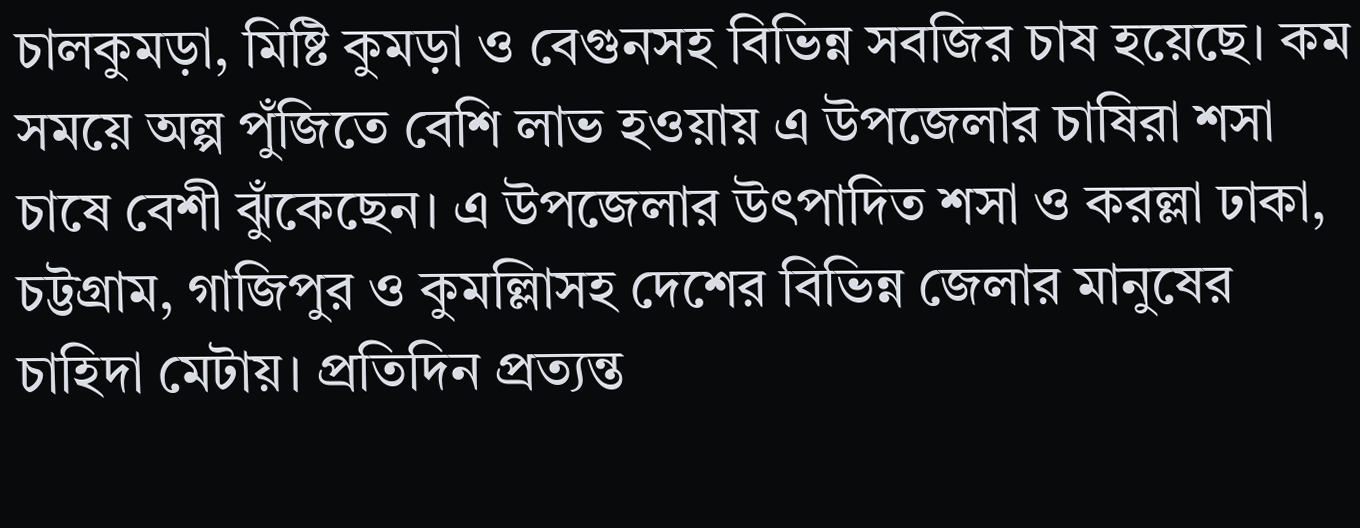চালকুমড়া, মিষ্টি কুমড়া ও বেগুনসহ বিভিন্ন সবজির চাষ হয়েছে। কম সময়ে অল্প পুঁজিতে বেশি লাভ হওয়ায় এ উপজেলার চাষিরা শসা চাষে বেশী ঝুঁকেছেন। এ উপজেলার উৎপাদিত শসা ও করল্লা ঢাকা, চট্টগ্রাম, গাজিপুর ও কুমল্লিাসহ দেশের বিভিন্ন জেলার মানুষের চাহিদা মেটায়। প্রতিদিন প্রত্যন্ত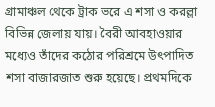গ্রামাঞ্চল থেকে ট্রাক ভরে এ শসা ও করল্লা বিভিন্ন জেলায় যায়। বৈরী আবহাওয়ার মধ্যেও তাঁদের কঠোর পরিশ্রমে উৎপাদিত শসা বাজারজাত শুরু হয়েছে। প্রথমদিকে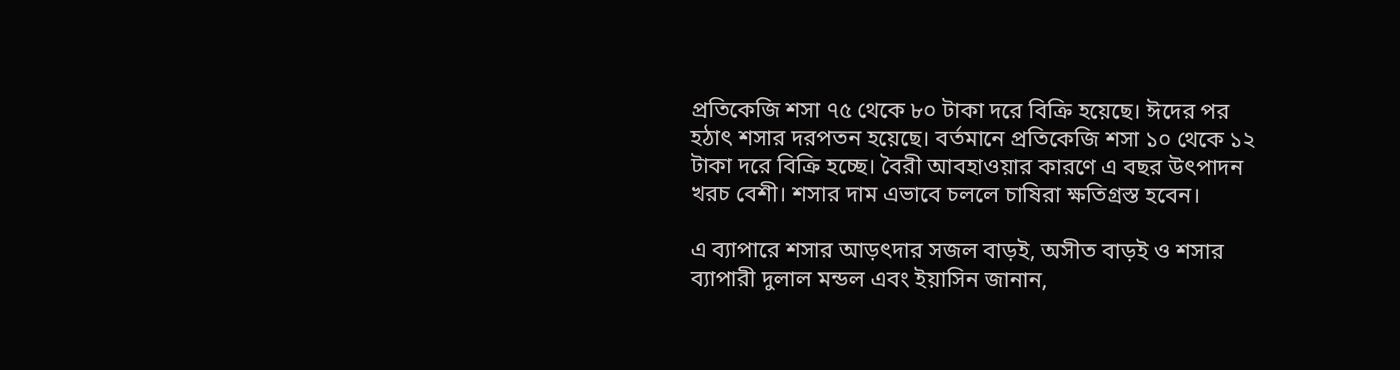প্রতিকেজি শসা ৭৫ থেকে ৮০ টাকা দরে বিক্রি হয়েছে। ঈদের পর হঠাৎ শসার দরপতন হয়েছে। বর্তমানে প্রতিকেজি শসা ১০ থেকে ১২ টাকা দরে বিক্রি হচ্ছে। বৈরী আবহাওয়ার কারণে এ বছর উৎপাদন খরচ বেশী। শসার দাম এভাবে চললে চাষিরা ক্ষতিগ্রস্ত হবেন।

এ ব্যাপারে শসার আড়ৎদার সজল বাড়ই, অসীত বাড়ই ও শসার ব্যাপারী দুলাল মন্ডল এবং ইয়াসিন জানান,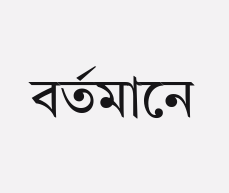বর্তমানে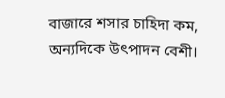বাজারে শসার চাহিদা কম, অন্যদিকে উৎপাদন বেশী।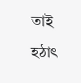তাই হঠাৎ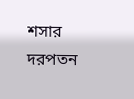শসার দরপতন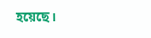হয়েছে।